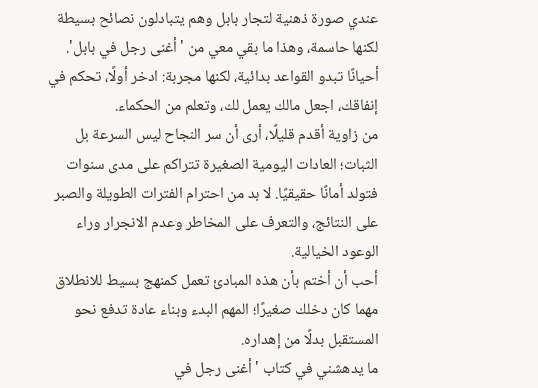عندي صورة ذهنية لتجار بابل وهم يتبادلون نصائح بسيطة لكنها حاسمة، وهذا ما بقي معي من 'أغنى رجل في بابل'. أحيانًا تبدو القواعد بدائية، لكنها مجربة: ادخر أولًا، تحكم في إنفاقك، اجعل مالك يعمل لك، وتعلم من الحكماء.
من زاوية أقدم قليلًا، أرى أن سر النجاح ليس السرعة بل الثبات؛ العادات اليومية الصغيرة تتراكم على مدى سنوات فتولد أمانًا حقيقيًا. لا بد من احترام الفترات الطويلة والصبر على النتائج، والتعرف على المخاطر وعدم الانجرار وراء الوعود الخيالية.
أحب أن أختم بأن هذه المبادئ تعمل كمنهج بسيط للانطلاق مهما كان دخلك صغيرًا؛ المهم البدء وبناء عادة تدفع نحو المستقبل بدلًا من إهداره.
ما يدهشني في كتاب 'أغنى رجل في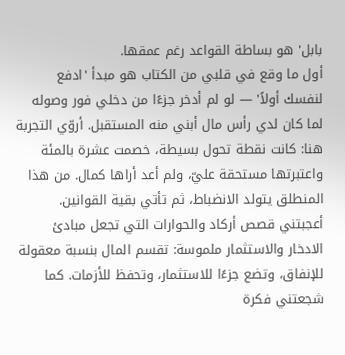بابل' هو بساطة القواعد رغم عمقها.
أول ما وقع في قلبي من الكتاب هو مبدأ 'ادفع لنفسك أولاً' — لو لم أدخر جزءًا من دخلي فور وصوله لما كان لدي رأس مال أبني منه المستقبل. أروّي التجربة هنا: كانت نقطة تحول بسيطة، خصمت عشرة بالمئة واعتبرتها مستحقة عليّ، ولم أعد أراها كمال. من هذا المنطلق يتولد الانضباط، ثم تأتي بقية القوانين.
أعجبتني قصص أركاد والحوارات التي تجعل مبادئ الادخار والاستثمار ملموسة: تقسم المال بنسبة معقولة للإنفاق، وتضع جزءًا للاستثمار، وتحفظ للأزمات. كما شجعتني فكرة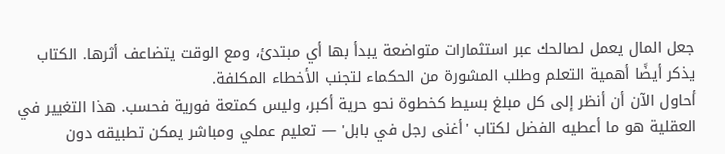جعل المال يعمل لصالحك عبر استثمارات متواضعة يبدأ بها أي مبتدئ، ومع الوقت يتضاعف أثرها. الكتاب يذكر أيضًا أهمية التعلم وطلب المشورة من الحكماء لتجنب الأخطاء المكلفة.
أحاول الآن أن أنظر إلى كل مبلغ بسيط كخطوة نحو حرية أكبر، وليس كمتعة فورية فحسب. هذا التغيير في العقلية هو ما أعطيه الفضل لكتاب 'أغنى رجل في بابل' — تعليم عملي ومباشر يمكن تطبيقه دون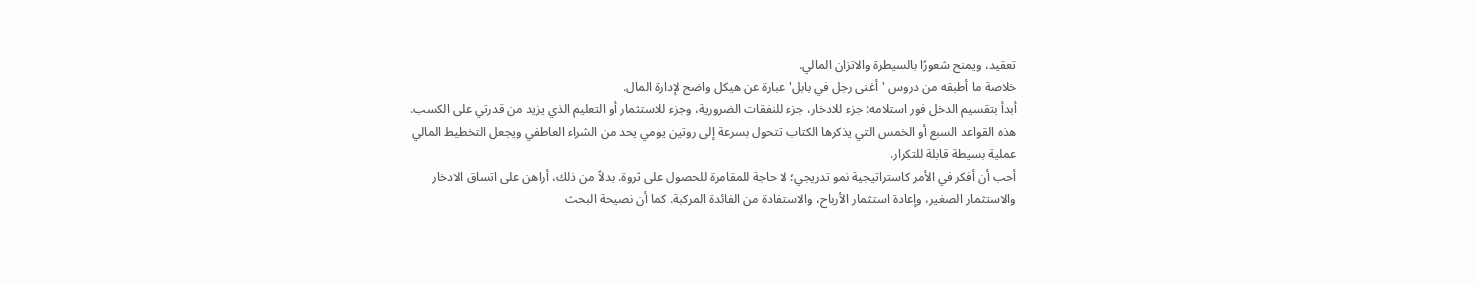تعقيد، ويمنح شعورًا بالسيطرة والاتزان المالي.
خلاصة ما أطبقه من دروس 'أغنى رجل في بابل' عبارة عن هيكل واضح لإدارة المال.
أبدأ بتقسيم الدخل فور استلامه: جزء للادخار، جزء للنفقات الضرورية، وجزء للاستثمار أو التعليم الذي يزيد من قدرتي على الكسب. هذه القواعد السبع أو الخمس التي يذكرها الكتاب تتحول بسرعة إلى روتين يومي يحد من الشراء العاطفي ويجعل التخطيط المالي عملية بسيطة قابلة للتكرار.
أحب أن أفكر في الأمر كاستراتيجية نمو تدريجي؛ لا حاجة للمقامرة للحصول على ثروة. بدلاً من ذلك، أراهن على اتساق الادخار والاستثمار الصغير، وإعادة استثمار الأرباح، والاستفادة من الفائدة المركبة. كما أن نصيحة البحث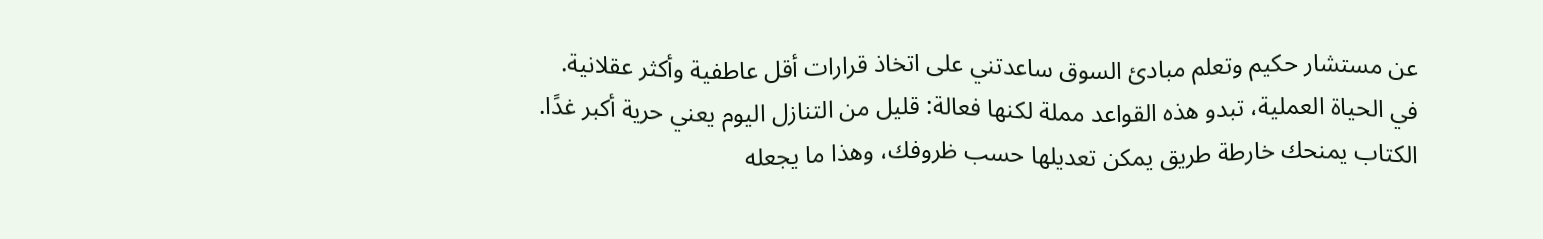عن مستشار حكيم وتعلم مبادئ السوق ساعدتني على اتخاذ قرارات أقل عاطفية وأكثر عقلانية.
في الحياة العملية، تبدو هذه القواعد مملة لكنها فعالة: قليل من التنازل اليوم يعني حرية أكبر غدًا. الكتاب يمنحك خارطة طريق يمكن تعديلها حسب ظروفك، وهذا ما يجعله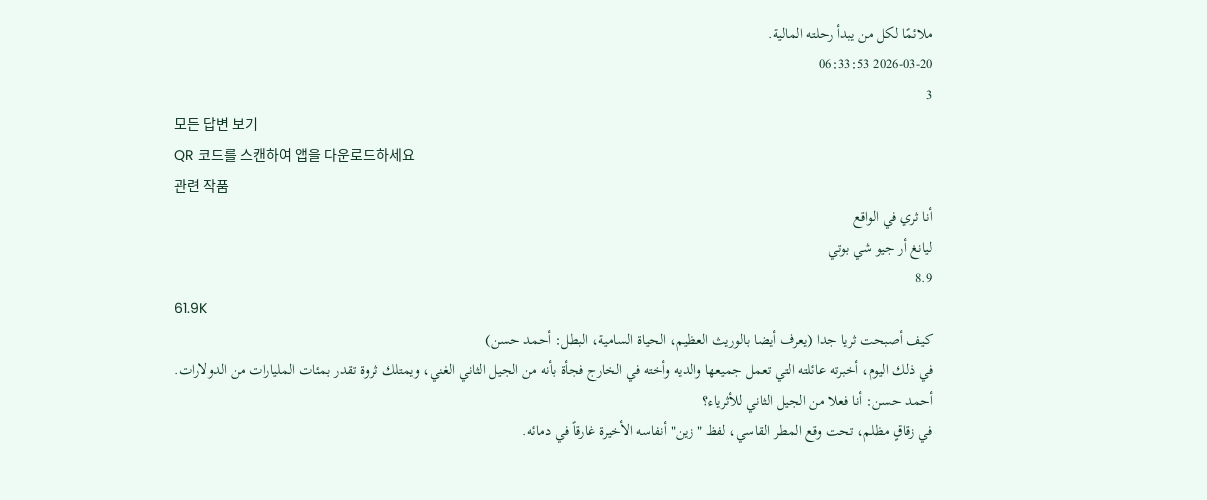ملائمًا لكل من يبدأ رحلته المالية.
2026-03-20 06:33:53
3
모든 답변 보기
QR 코드를 스캔하여 앱을 다운로드하세요
관련 작품
أنا ثري في الواقع
ليانغ أر جيو شي بوتي
8.9
61.9K
كيف أصبحت ثريا جدا (يعرف أيضا بالوريث العظيم، الحياة السامية، البطل: أحمد حسن)
في ذلك اليوم، أخبرته عائلته التي تعمل جميعها والديه وأخته في الخارج فجأة بأنه من الجيل الثاني الغني، ويمتلك ثروة تقدر بمئات المليارات من الدولارات.
أحمد حسن: أنا فعلا من الجيل الثاني للأثرياء؟
في زقاقٍ مظلم، تحت وقع المطر القاسي، لفظ "زين" أنفاسه الأخيرة غارقاً في دمائه.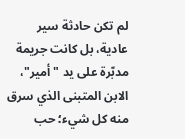لم تكن حادثة سير عادية، بل كانت جريمة مدبّرة على يد "أمير"، الابن المتبنى الذي سرق منه كل شيء؛ حب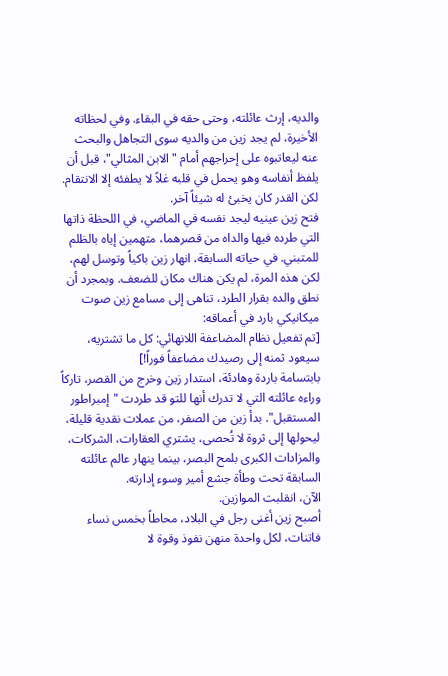والديه، إرث عائلته، وحتى حقه في البقاء. وفي لحظاته الأخيرة، لم يجد زين من والديه سوى التجاهل والبحث عنه ليعاتبوه على إحراجهم أمام "الابن المثالي"، قبل أن يلفظ أنفاسه وهو يحمل في قلبه غلاً لا يطفئه إلا الانتقام.
لكن القدر كان يخبئ له شيئاً آخر.
فتح زين عينيه ليجد نفسه في الماضي، في اللحظة ذاتها التي طرده فيها والداه من قصرهما، متهمين إياه بالظلم للمتبني. في حياته السابقة، انهار زين باكياً وتوسل لهم، لكن هذه المرة، لم يكن هناك مكان للضعف. وبمجرد أن نطق والده بقرار الطرد، تناهى إلى مسامع زين صوت ميكانيكي بارد في أعماقه:
[تم تفعيل نظام المضاعفة اللانهائي: كل ما تشتريه، سيعود ثمنه إلى رصيدك مضاعفاً فوراً!]
بابتسامة باردة وهادئة، استدار زين وخرج من القصر، تاركاً وراءه عائلته التي لا تدرك أنها للتو قد طردت "إمبراطور المستقبل". بدأ زين من الصفر، من عملات نقدية قليلة، ليحولها إلى ثروة لا تُحصى، يشتري العقارات، الشركات، والمزادات الكبرى بلمح البصر، بينما ينهار عالم عائلته السابقة تحت وطأة جشع أمير وسوء إدارته.
الآن، انقلبت الموازين.
أصبح زين أغنى رجل في البلاد، محاطاً بخمس نساء فاتنات، لكل واحدة منهن نفوذ وقوة لا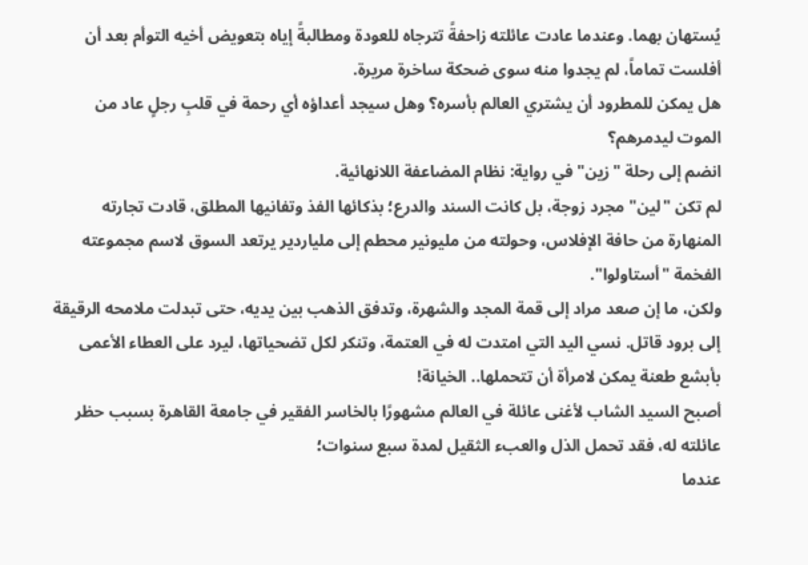يُستهان بهما. وعندما عادت عائلته زاحفةً تترجاه للعودة ومطالبةً إياه بتعويض أخيه التوأم بعد أن أفلست تماماً، لم يجدوا منه سوى ضحكة ساخرة مريرة.
هل يمكن للمطرود أن يشتري العالم بأسره؟ وهل سيجد أعداؤه أي رحمة في قلبِ رجلٍ عاد من الموت ليدمرهم؟
انضم إلى رحلة "زين" في رواية: نظام المضاعفة اللانهائية.
لم تكن "لين" مجرد زوجة، بل كانت السند والدرع؛ بذكائها الفذ وتفانيها المطلق، قادت تجارته المنهارة من حافة الإفلاس، وحولته من مليونير محطم إلى ملياردير يرتعد السوق لاسم مجموعته الفخمة "أستاولوا".
ولكن، ما إن صعد مراد إلى قمة المجد والشهرة، وتدفق الذهب بين يديه، حتى تبدلت ملامحه الرقيقة إلى برود قاتل. نسي اليد التي امتدت له في العتمة، وتنكر لكل تضحياتها، ليرد على العطاء الأعمى بأبشع طعنة يمكن لامرأة أن تتحملها.. الخيانة!
أصبح السيد الشاب لأغنى عائلة في العالم مشهورًا بالخاسر الفقير في جامعة القاهرة بسبب حظر عائلته له، فقد تحمل الذل والعبء الثقيل لمدة سبع سنوات؛
عندما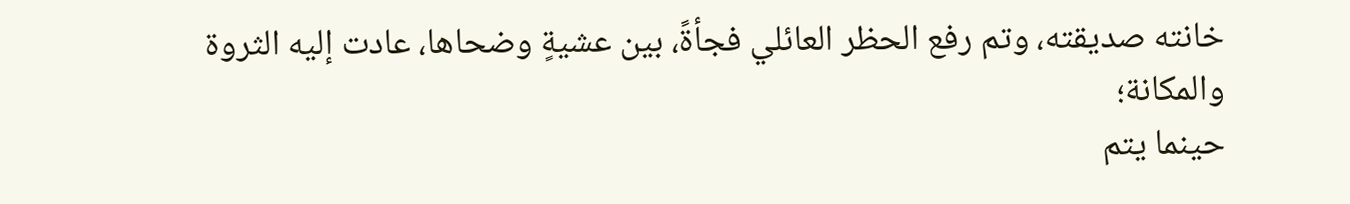خانته صديقته، وتم رفع الحظر العائلي فجأةً، بين عشيةٍ وضحاها، عادت إليه الثروة والمكانة؛
حينما يتم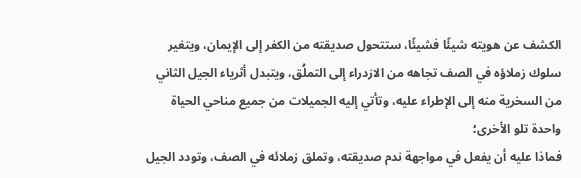الكشف عن هويته شيئًا فشيئًا، ستتحول صديقته من الكفر إلى الإيمان، ويتغير سلوك زملاؤه في الصف تجاهه من الازدراء إلى التملُق، ويتبدل أثرياء الجيل الثاني من السخرية منه إلى الإطراء عليه، وتأتي إليه الجميلات من جميع مناحي الحياة واحدة تلو الأخرى؛
فماذا عليه أن يفعل في مواجهة ندم صديقته، وتملق زملائه في الصف، وتودد الجيل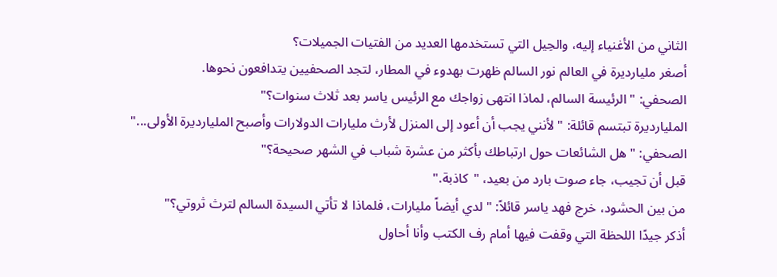الثاني من الأغنياء إليه، والحِيل التي تستخدمها العديد من الفتيات الجميلات؟
أصغر مليارديرة في العالم نور السالم ظهرت بهدوء في المطار، لتجد الصحفيين يتدافعون نحوها.
الصحفي: "الرئيسة السالم، لماذا انتهى زواجك مع الرئيس ياسر بعد ثلاث سنوات؟"
المليارديرة تبتسم قائلة: "لأنني يجب أن أعود إلى المنزل لأرث مليارات الدولارات وأصبح المليارديرة الأولى..."
الصحفي: "هل الشائعات حول ارتباطك بأكثر من عشرة شباب في الشهر صحيحة؟"
قبل أن تجيب، جاء صوت بارد من بعيد، "كاذبة."
من بين الحشود، خرج فهد ياسر قائلاً: "لدي أيضاً مليارات، فلماذا لا تأتي السيدة السالم لترث ثروتي؟"
أذكر جيدًا اللحظة التي وقفت فيها أمام رف الكتب وأنا أحاول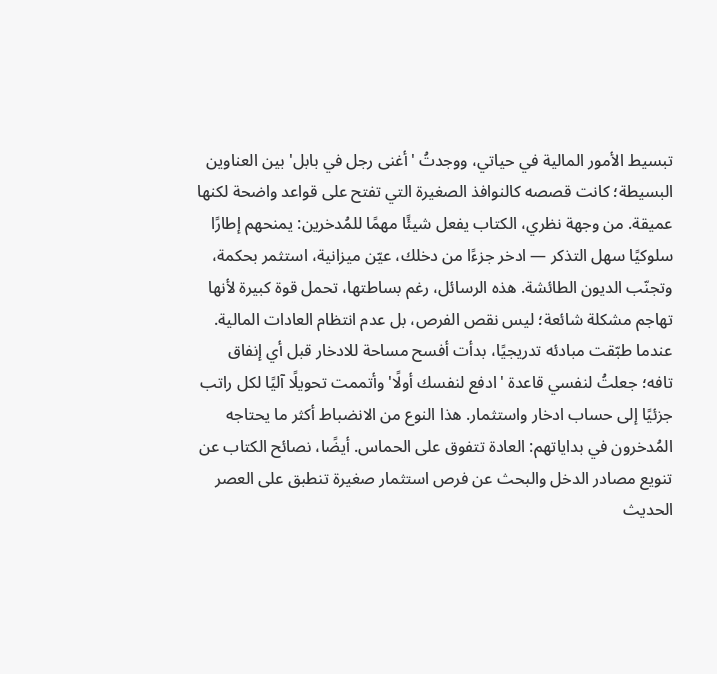تبسيط الأمور المالية في حياتي، ووجدتُ 'أغنى رجل في بابل' بين العناوين البسيطة؛ كانت قصصه كالنوافذ الصغيرة التي تفتح على قواعد واضحة لكنها عميقة. من وجهة نظري، الكتاب يفعل شيئًا مهمًا للمُدخرين: يمنحهم إطارًا سلوكيًا سهل التذكر — ادخر جزءًا من دخلك، عيّن ميزانية، استثمر بحكمة، وتجنّب الديون الطائشة. هذه الرسائل، رغم بساطتها، تحمل قوة كبيرة لأنها تهاجم مشكلة شائعة؛ ليس نقص الفرص، بل عدم انتظام العادات المالية.
عندما طبّقت مبادئه تدريجيًا، بدأت أفسح مساحة للادخار قبل أي إنفاق تافه؛ جعلتُ لنفسي قاعدة 'ادفع لنفسك أولًا' وأتممت تحويلًا آليًا لكل راتب جزئيًا إلى حساب ادخار واستثمار. هذا النوع من الانضباط أكثر ما يحتاجه المُدخرون في بداياتهم: العادة تتفوق على الحماس. أيضًا، نصائح الكتاب عن تنويع مصادر الدخل والبحث عن فرص استثمار صغيرة تنطبق على العصر الحديث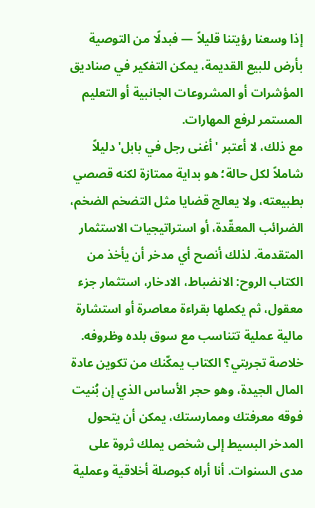إذا وسعنا رؤيتنا قليلاً — فبدلًا من التوصية بأرض للبيع القديمة، يمكن التفكير في صناديق المؤشرات أو المشروعات الجانبية أو التعليم المستمر لرفع المهارات.
مع ذلك، لا أعتبر 'أغنى رجل في بابل' دليلاً شاملاً لكل حالة؛ هو بداية ممتازة لكنه قصصي بطبيعته، ولا يعالج قضايا مثل التضخم الضخم، الضرائب المعقّدة، أو استراتيجيات الاستثمار المتقدمة. لذلك أنصح أي مدخر أن يأخذ من الكتاب الروح: الانضباط، الادخار، استثمار جزء معقول، ثم يكملها بقراءة معاصرة أو استشارة مالية عملية تتناسب مع سوق بلده وظروفه. خلاصة تجربتي؟ الكتاب يمكّنك من تكوين عادة المال الجيدة، وهو حجر الأساس الذي إن بُنيت فوقه معرفتك وممارستك، يمكن أن يتحول المدخر البسيط إلى شخص يملك ثروة على مدى السنوات. أنا أراه كبوصلة أخلاقية وعملية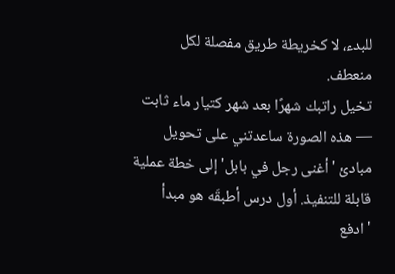للبدء، لا كخريطة طريق مفصلة لكل منعطف.
تخيل راتبك شهرًا بعد شهر كتيار ماء ثابت — هذه الصورة ساعدتني على تحويل مبادئ 'أغنى رجل في بابل' إلى خطة عملية قابلة للتنفيذ. أول درس أطبقَه هو مبدأ 'ادفع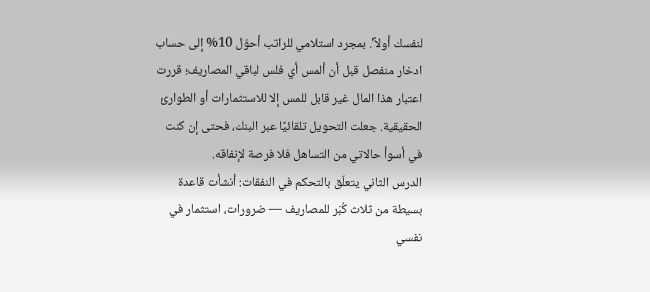لنفسك أولاً'. بمجرد استلامي للراتب أحوّل 10% إلى حساب ادخار منفصل قبل أن ألمس أي فلس لباقي المصاريف؛ قررت اعتبار هذا المال غير قابل للمس إلا للاستثمارات أو الطوارئ الحقيقية. جعلت التحويل تلقائيًا عبر البنك، فحتى إن كنت في أسوأ حالاتي من التساهل فلا فرصة لإنفاقه.
الدرس الثاني يتعلّق بالتحكم في النفقات: أنشأت قاعدة بسيطة من ثلاث كُبَر للمصاريف — ضرورات، استثمار في نفسي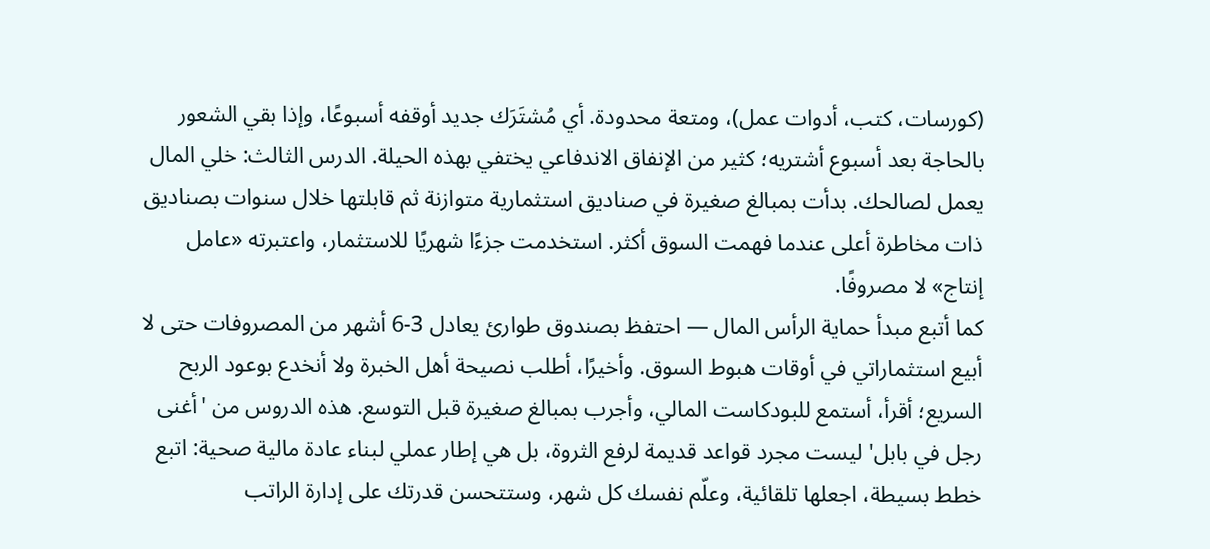(كورسات، كتب، أدوات عمل)، ومتعة محدودة. أي مُشتَرَك جديد أوقفه أسبوعًا، وإذا بقي الشعور بالحاجة بعد أسبوع أشتريه؛ كثير من الإنفاق الاندفاعي يختفي بهذه الحيلة. الدرس الثالث: خلي المال يعمل لصالحك. بدأت بمبالغ صغيرة في صناديق استثمارية متوازنة ثم قابلتها خلال سنوات بصناديق ذات مخاطرة أعلى عندما فهمت السوق أكثر. استخدمت جزءًا شهريًا للاستثمار، واعتبرته «عامل إنتاج» لا مصروفًا.
كما أتبع مبدأ حماية الرأس المال — احتفظ بصندوق طوارئ يعادل 3-6 أشهر من المصروفات حتى لا أبيع استثماراتي في أوقات هبوط السوق. وأخيرًا، أطلب نصيحة أهل الخبرة ولا أنخدع بوعود الربح السريع؛ أقرأ، أستمع للبودكاست المالي، وأجرب بمبالغ صغيرة قبل التوسع. هذه الدروس من 'أغنى رجل في بابل' ليست مجرد قواعد قديمة لرفع الثروة، بل هي إطار عملي لبناء عادة مالية صحية: اتبع خطط بسيطة، اجعلها تلقائية، وعلّم نفسك كل شهر، وستتحسن قدرتك على إدارة الراتب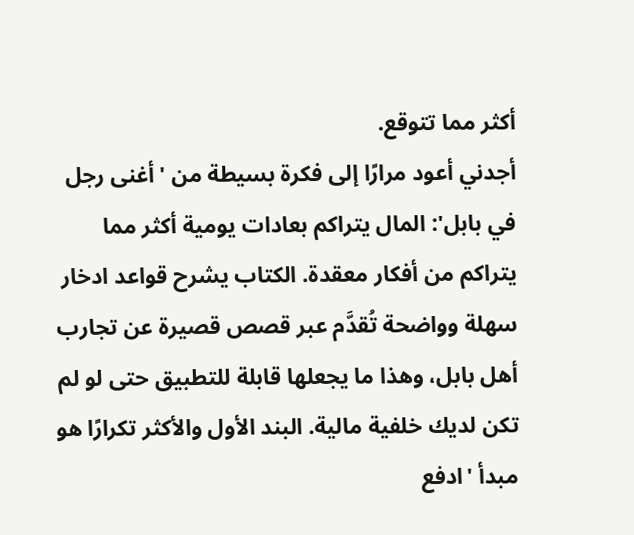أكثر مما تتوقع.
أجدني أعود مرارًا إلى فكرة بسيطة من 'أغنى رجل في بابل': المال يتراكم بعادات يومية أكثر مما يتراكم من أفكار معقدة. الكتاب يشرح قواعد ادخار سهلة وواضحة تُقدَّم عبر قصص قصيرة عن تجارب أهل بابل، وهذا ما يجعلها قابلة للتطبيق حتى لو لم تكن لديك خلفية مالية. البند الأول والأكثر تكرارًا هو مبدأ 'ادفع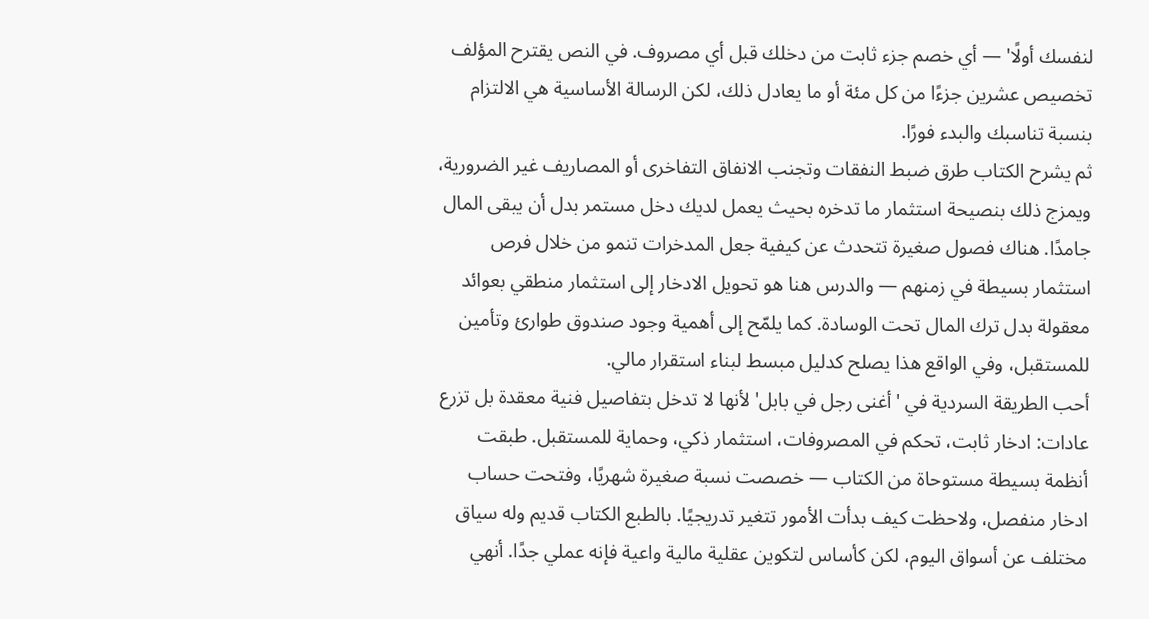لنفسك أولًا' — أي خصم جزء ثابت من دخلك قبل أي مصروف. في النص يقترح المؤلف تخصيص عشرين جزءًا من كل مئة أو ما يعادل ذلك، لكن الرسالة الأساسية هي الالتزام بنسبة تناسبك والبدء فورًا.
ثم يشرح الكتاب طرق ضبط النفقات وتجنب الانفاق التفاخرى أو المصاريف غير الضرورية، ويمزج ذلك بنصيحة استثمار ما تدخره بحيث يعمل لديك دخل مستمر بدل أن يبقى المال جامدًا. هناك فصول صغيرة تتحدث عن كيفية جعل المدخرات تنمو من خلال فرص استثمار بسيطة في زمنهم — والدرس هنا هو تحويل الادخار إلى استثمار منطقي بعوائد معقولة بدل ترك المال تحت الوسادة. كما يلمّح إلى أهمية وجود صندوق طوارئ وتأمين للمستقبل، وفي الواقع هذا يصلح كدليل مبسط لبناء استقرار مالي.
أحب الطريقة السردية في 'أغنى رجل في بابل' لأنها لا تدخل بتفاصيل فنية معقدة بل تزرع عادات: ادخار ثابت، تحكم في المصروفات، استثمار ذكي، وحماية للمستقبل. طبقت أنظمة بسيطة مستوحاة من الكتاب — خصصت نسبة صغيرة شهريًا، وفتحت حساب ادخار منفصل، ولاحظت كيف بدأت الأمور تتغير تدريجيًا. بالطبع الكتاب قديم وله سياق مختلف عن أسواق اليوم، لكن كأساس لتكوين عقلية مالية واعية فإنه عملي جدًا. أنهي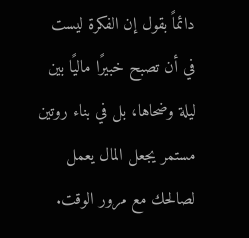دائماً بقول إن الفكرة ليست في أن تصبح خبيرًا ماليًا بين ليلة وضحاها، بل في بناء روتين مستمر يجعل المال يعمل لصالحك مع مرور الوقت.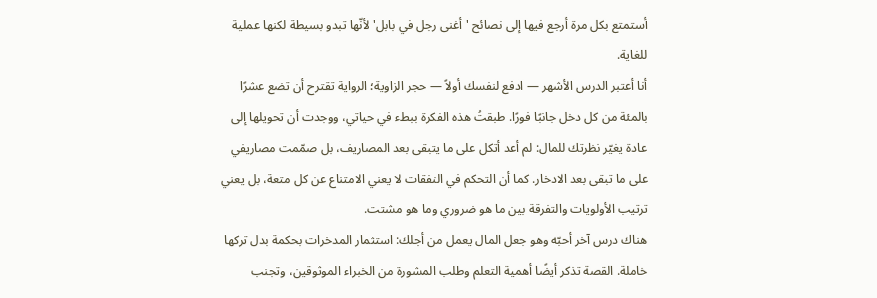أستمتع بكل مرة أرجع فيها إلى نصائح 'أغنى رجل في بابل' لأنّها تبدو بسيطة لكنها عملية للغاية.
أنا أعتبر الدرس الأشهر — ادفع لنفسك أولاً — حجر الزاوية؛ الرواية تقترح أن تضع عشرًا بالمئة من كل دخل جانبًا فورًا. طبقتُ هذه الفكرة ببطء في حياتي، ووجدت أن تحويلها إلى عادة يغيّر نظرتك للمال: لم أعد أتكل على ما يتبقى بعد المصاريف، بل صمّمت مصاريفي على ما تبقى بعد الادخار. كما أن التحكم في النفقات لا يعني الامتناع عن كل متعة، بل يعني ترتيب الأولويات والتفرقة بين ما هو ضروري وما هو مشتت.
هناك درس آخر أحبّه وهو جعل المال يعمل من أجلك: استثمار المدخرات بحكمة بدل تركها خاملة. القصة تذكر أيضًا أهمية التعلم وطلب المشورة من الخبراء الموثوقين، وتجنب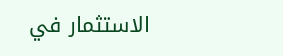الاستثمار في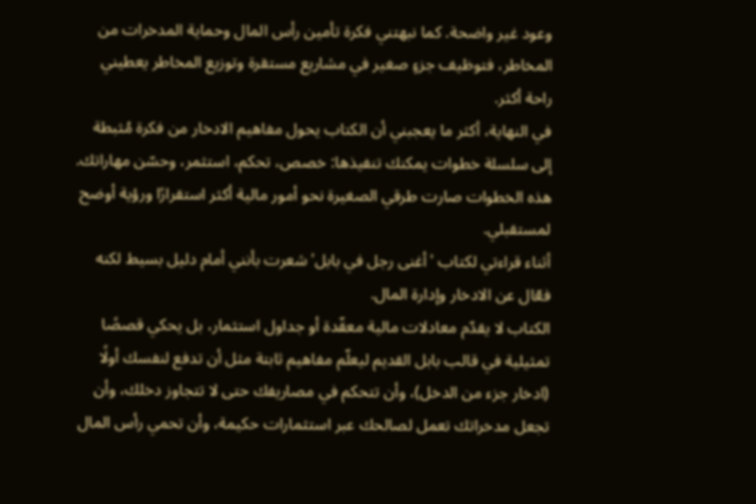وعود غير واضحة. كما نبهتني فكرة تأمين رأس المال وحماية المدخرات من المخاطر، فتوظيف جزءٍ صغير في مشاريع مستقرة وتوزيع المخاطر يعطيني راحة أكثر.
في النهاية، أكثر ما يعجبني أن الكتاب يحول مفاهيم الادخار من فكرة مُثبطة إلى سلسلة خطوات يمكنك تنفيذها: خصص، تحكم، استثمر، وحسّن مهاراتك. هذه الخطوات صارت طرقي الصغيرة نحو أمور مالية أكثر استقرارًا ورؤية أوضح لمستقبلي.
أثناء قراءتي لكتاب 'أغنى رجل في بابل' شعرت بأنني أمام دليل بسيط لكنه فعّال عن الادخار وإدارة المال.
الكتاب لا يقدّم معادلات مالية معقّدة أو جداول استثمار، بل يحكي قصصًا تمثيلية في قالب بابل القديم ليعلّم مفاهيم ثابتة مثل أن تدفع لنفسك أولًا (ادخار جزء من الدخل)، وأن تتحكم في مصاريفك حتى لا تتجاوز دخلك، وأن تجعل مدخراتك تعمل لصالحك عبر استثمارات حكيمة، وأن تحمي رأس المال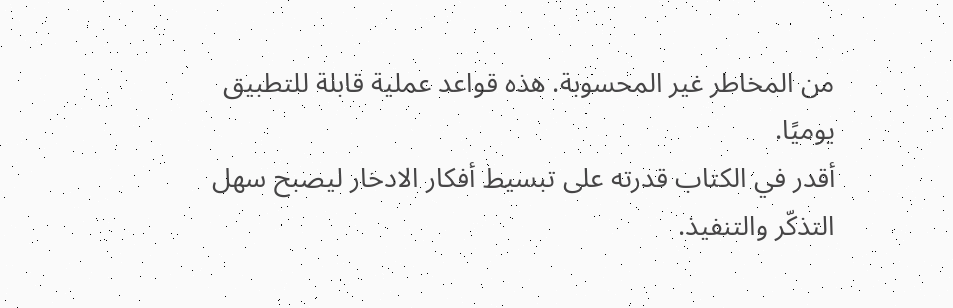من المخاطر غير المحسوبة. هذه قواعد عملية قابلة للتطبيق يوميًا.
أقدر في الكتاب قدرته على تبسيط أفكار الادخار ليصبح سهل التذكّر والتنفيذ.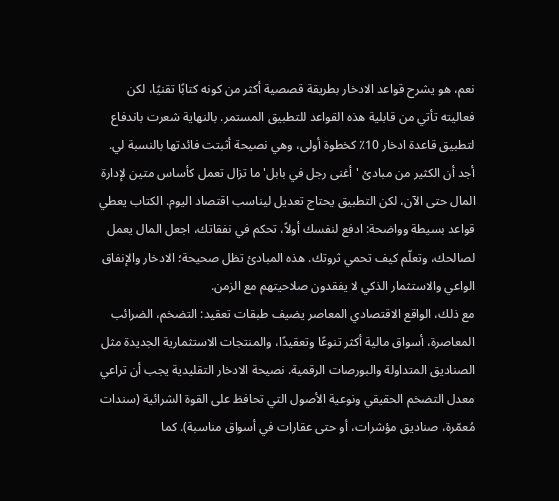نعم، هو يشرح قواعد الادخار بطريقة قصصية أكثر من كونه كتابًا تقنيًا، لكن فعاليته تأتي من قابلية هذه القواعد للتطبيق المستمر. بالنهاية شعرت باندفاع لتطبيق قاعدة ادخار 10٪ كخطوة أولى، وهي نصيحة أثبتت فائدتها بالنسبة لي.
أجد أن الكثير من مبادئ 'أغنى رجل في بابل' ما تزال تعمل كأساس متين لإدارة المال حتى الآن، لكن التطبيق يحتاج تعديل ليناسب اقتصاد اليوم. الكتاب يعطي قواعد بسيطة وواضحة: ادفع لنفسك أولاً، تحكم في نفقاتك، اجعل المال يعمل لصالحك، وتعلّم كيف تحمي ثروتك. هذه المبادئ تظل صحيحة؛ الادخار والإنفاق الواعي والاستثمار الذكي لا يفقدون صلاحيتهم مع الزمن.
مع ذلك، الواقع الاقتصادي المعاصر يضيف طبقات تعقيد: التضخم، الضرائب المعاصرة، أسواق مالية أكثر تنوعًا وتعقيدًا، والمنتجات الاستثمارية الجديدة مثل الصناديق المتداولة والبورصات الرقمية. نصيحة الادخار التقليدية يجب أن تراعي معدل التضخم الحقيقي ونوعية الأصول التي تحافظ على القوة الشرائية (سندات مُعمّرة، صناديق مؤشرات، أو حتى عقارات في أسواق مناسبة). كما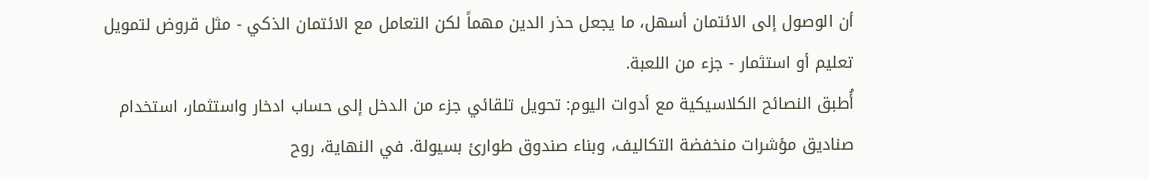أن الوصول إلى الائتمان أسهل، ما يجعل حذر الدين مهماً لكن التعامل مع الائتمان الذكي - مثل قروض لتمويل تعليم أو استثمار - جزء من اللعبة.
أُطبق النصائح الكلاسيكية مع أدوات اليوم: تحويل تلقائي جزء من الدخل إلى حساب ادخار واستثمار، استخدام صناديق مؤشرات منخفضة التكاليف، وبناء صندوق طوارئ بسيولة. في النهاية، روح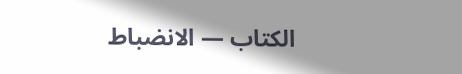الكتاب — الانضباط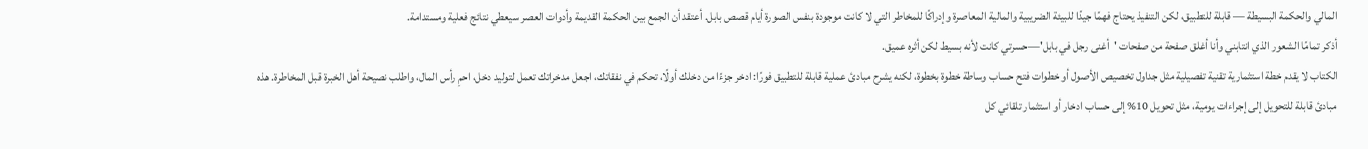المالي والحكمة البسيطة — قابلة للتطبيق، لكن التنفيذ يحتاج فهمًا جيدًا للبيئة الضريبية والمالية المعاصرة وإدراكًا للمخاطر التي لا كانت موجودة بنفس الصورة أيام قصص بابل. أعتقد أن الجمع بين الحكمة القديمة وأدوات العصر سيعطي نتائج فعلية ومستدامة.
أذكر تمامًا الشعور الذي انتابني وأنا أغلق صفحة من صفحات 'أغنى رجل في بابل'—حسرتي كانت لأنه بسيط لكن أثره عميق.
الكتاب لا يقدم خطة استثمارية تقنية تفصيلية مثل جداول تخصيص الأصول أو خطوات فتح حساب وساطة خطوة بخطوة، لكنه يشرح مبادئ عملية قابلة للتطبيق فورًا: ادخر جزءًا من دخلك أولًا، تحكم في نفقاتك، اجعل مدخراتك تعمل لتوليد دخل، احمِ رأس المال، واطلب نصيحة أهل الخبرة قبل المخاطرة. هذه مبادئ قابلة للتحويل إلى إجراءات يومية، مثل تحويل 10% إلى حساب ادخار أو استثمار تلقائي كل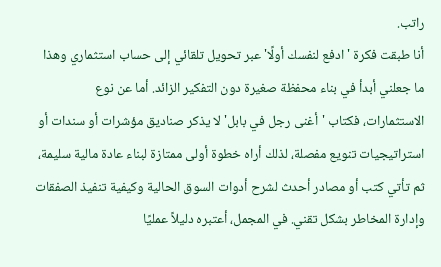راتب.
أنا طبقت فكرة 'ادفع لنفسك أولًا' عبر تحويل تلقائي إلى حساب استثماري وهذا ما جعلني أبدأ في بناء محفظة صغيرة دون التفكير الزائد. أما عن نوع الاستثمارات، فكتاب 'أغنى رجل في بابل' لا يذكر صناديق مؤشرات أو سندات أو استراتيجيات تنويع مفصلة، لذلك أراه خطوة أولى ممتازة لبناء عادة مالية سليمة، ثم تأتي كتب أو مصادر أحدث لشرح أدوات السوق الحالية وكيفية تنفيذ الصفقات وإدارة المخاطر بشكل تقني. في المجمل، أعتبره دليلاً عمليًا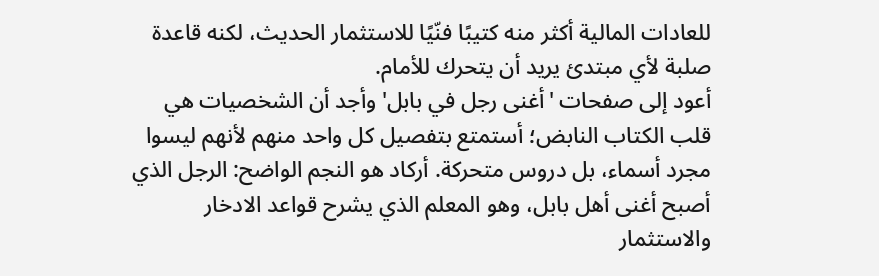للعادات المالية أكثر منه كتيبًا فنّيًا للاستثمار الحديث، لكنه قاعدة صلبة لأي مبتدئ يريد أن يتحرك للأمام.
أعود إلى صفحات 'أغنى رجل في بابل' وأجد أن الشخصيات هي قلب الكتاب النابض؛ أستمتع بتفصيل كل واحد منهم لأنهم ليسوا مجرد أسماء، بل دروس متحركة. أركاد هو النجم الواضح: الرجل الذي أصبح أغنى أهل بابل، وهو المعلم الذي يشرح قواعد الادخار والاستثمار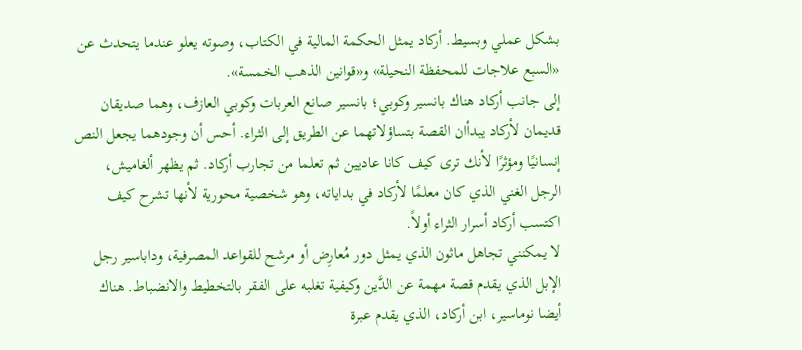بشكل عملي وبسيط. أركاد يمثل الحكمة المالية في الكتاب، وصوته يعلو عندما يتحدث عن «السبع علاجات للمحفظة النحيلة» و«قوانين الذهب الخمسة».
إلى جانب أركاد هناك بانسير وكوبي؛ بانسير صانع العربات وكوبي العازف، وهما صديقان قديمان لأركاد يبدأان القصة بتساؤلاتهما عن الطريق إلى الثراء. أحس أن وجودهما يجعل النص إنسانيًا ومؤثرًا لأنك ترى كيف كانا عاديين ثم تعلما من تجارب أركاد. ثم يظهر ألغاميش، الرجل الغني الذي كان معلمًا لأركاد في بداياته، وهو شخصية محورية لأنها تشرح كيف اكتسب أركاد أسرار الثراء أولاً.
لا يمكنني تجاهل ماثون الذي يمثل دور مُعارِض أو مرشح للقواعد المصرفية، وداباسير رجل الإبل الذي يقدم قصة مهمة عن الدَّين وكيفية تغلبه على الفقر بالتخطيط والانضباط. هناك أيضا نوماسير، ابن أركاد، الذي يقدم عبرة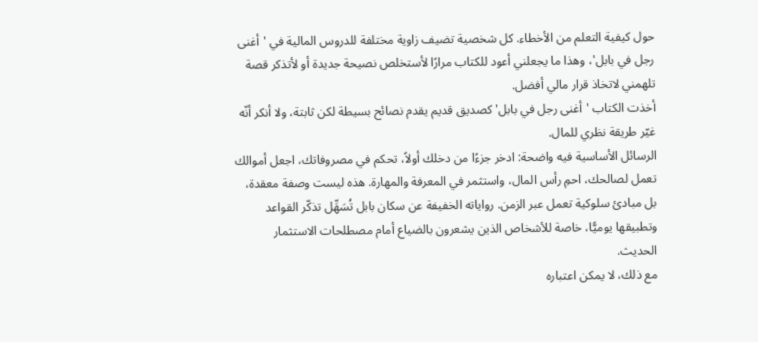حول كيفية التعلم من الأخطاء. كل شخصية تضيف زاوية مختلفة للدروس المالية في 'أغنى رجل في بابل'، وهذا ما يجعلني أعود للكتاب مرارًا لأستخلص نصيحة جديدة أو لأتذكر قصة تلهمني لاتخاذ قرار مالي أفضل.
أخذت الكتاب 'أغنى رجل في بابل' كصديق قديم يقدم نصائح بسيطة لكن ثابتة، ولا أنكر أنّه غيّر طريقة نظري للمال.
الرسائل الأساسية فيه واضحة: ادخر جزءًا من دخلك أولاً، تحكم في مصروفاتك، اجعل أموالك تعمل لصالحك، احمِ رأس المال، واستثمر في المعرفة والمهارة. هذه ليست وصفة معقدة، بل مبادئ سلوكية تعمل عبر الزمن. رواياته الخفيفة عن سكان بابل تُسَهِّل تذكّر القواعد وتطبيقها يوميًّا، خاصة للأشخاص الذين يشعرون بالضياع أمام مصطلحات الاستثمار الحديث.
مع ذلك، لا يمكن اعتباره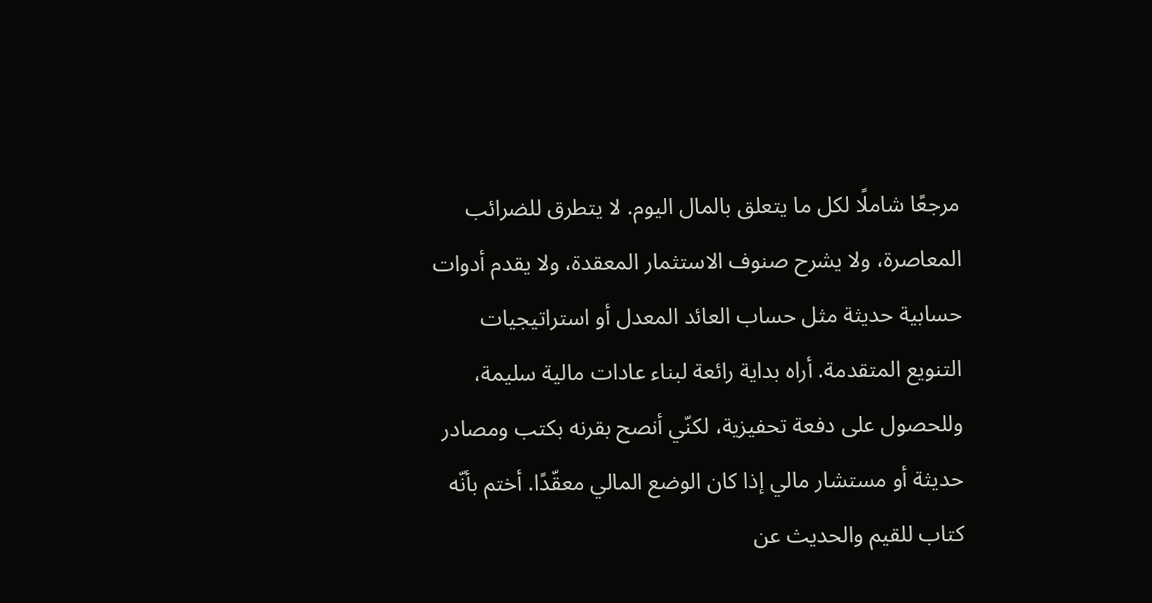مرجعًا شاملًا لكل ما يتعلق بالمال اليوم. لا يتطرق للضرائب المعاصرة، ولا يشرح صنوف الاستثمار المعقدة، ولا يقدم أدوات حسابية حديثة مثل حساب العائد المعدل أو استراتيجيات التنويع المتقدمة. أراه بداية رائعة لبناء عادات مالية سليمة، وللحصول على دفعة تحفيزية، لكنّي أنصح بقرنه بكتب ومصادر حديثة أو مستشار مالي إذا كان الوضع المالي معقّدًا. أختم بأنّه كتاب للقيم والحديث عن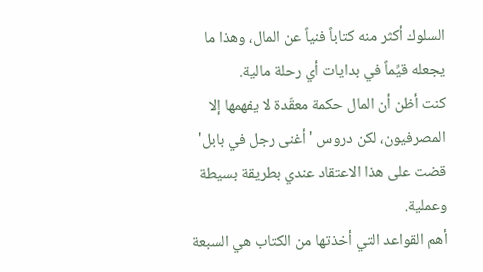السلوك أكثر منه كتاباً فنياً عن المال، وهذا ما يجعله قيِّماً في بدايات أي رحلة مالية.
كنت أظن أن المال حكمة معقّدة لا يفهمها إلا المصرفيون، لكن دروس 'أغنى رجل في بابل' قضت على هذا الاعتقاد عندي بطريقة بسيطة وعملية.
أهم القواعد التي أخذتها من الكتاب هي السبعة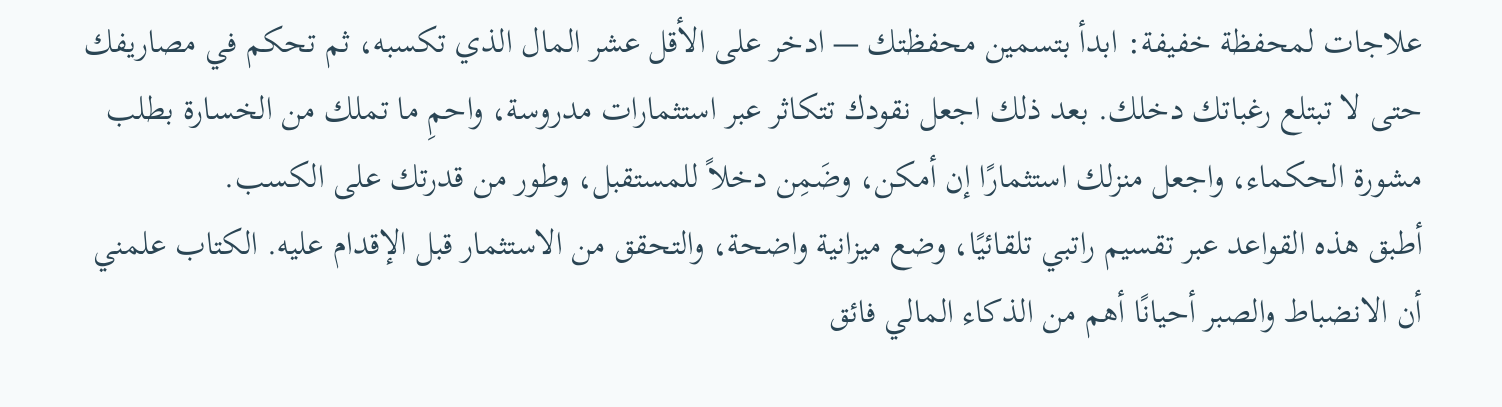علاجات لمحفظة خفيفة: ابدأ بتسمين محفظتك — ادخر على الأقل عشر المال الذي تكسبه، ثم تحكم في مصاريفك حتى لا تبتلع رغباتك دخلك. بعد ذلك اجعل نقودك تتكاثر عبر استثمارات مدروسة، واحمِ ما تملك من الخسارة بطلب مشورة الحكماء، واجعل منزلك استثمارًا إن أمكن، وضَمِن دخلاً للمستقبل، وطور من قدرتك على الكسب.
أطبق هذه القواعد عبر تقسيم راتبي تلقائيًا، وضع ميزانية واضحة، والتحقق من الاستثمار قبل الإقدام عليه. الكتاب علمني أن الانضباط والصبر أحيانًا أهم من الذكاء المالي فائق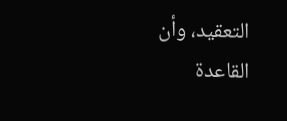التعقيد، وأن القاعدة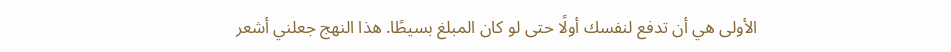الأولى هي أن تدفع لنفسك أولًا حتى لو كان المبلغ بسيطًا. هذا النهج جعلني أشعر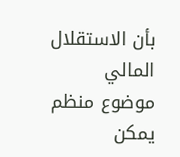بأن الاستقلال المالي موضوع منظم يمكن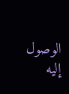الوصول إليه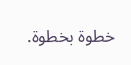خطوة بخطوة.